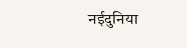नईदुनिया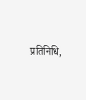प्रतिनिधि,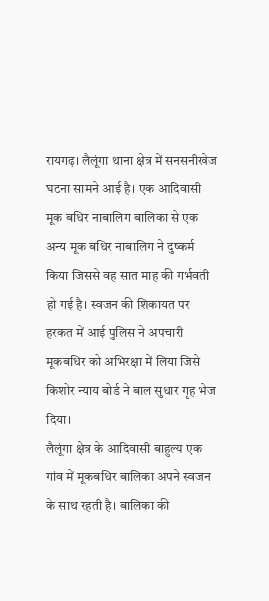रायगढ़। लैलूंगा थाना क्षेत्र में सनसनीखेज घटना सामने आई है। एक आदिवासी मूक बधिर नाबालिग बालिका से एक अन्य मूक बधिर नाबालिग ने दुष्कर्म किया जिससे वह सात माह की गर्भवती हो गई है। स्वजन की शिकायत पर हरकत में आई पुलिस ने अपचारी मूकबधिर को अभिरक्षा में लिया जिसे किशोर न्याय बोर्ड ने बाल सुधार गृह भेज दिया।
लैलूंगा क्षेत्र के आदिवासी बाहुल्य एक गांव में मूकबधिर बालिका अपने स्वजन के साथ रहती है। बालिका की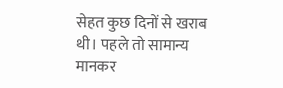सेहत कुछ दिनों से खराब थी। पहले तो सामान्य मानकर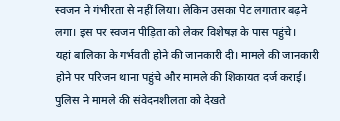स्वजन ने गंभीरता से नहीं लिया। लेकिन उसका पेट लगातार बढ़ने लगा। इस पर स्वजन पीड़िता को लेकर विशेषज्ञ के पास पहुंचे।
यहां बालिका के गर्भवती होने की जानकारी दी। मामले की जानकारी होने पर परिजन थाना पहुंचे और मामले की शिकायत दर्ज कराई। पुलिस ने मामले की संवेदनशीलता को देखते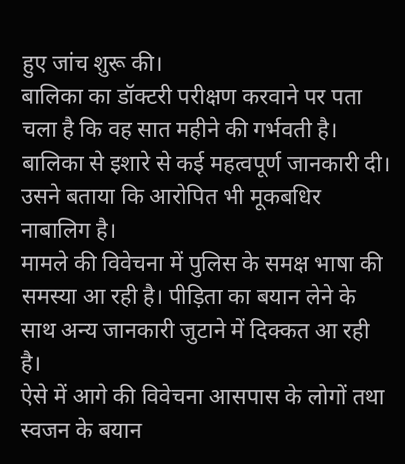हुए जांच शुरू की।
बालिका का डॉक्टरी परीक्षण करवाने पर पता चला है कि वह सात महीने की गर्भवती है। बालिका से इशारे से कई महत्वपूर्ण जानकारी दी। उसने बताया कि आरोपित भी मूकबधिर नाबालिग है।
मामले की विवेचना में पुलिस के समक्ष भाषा की समस्या आ रही है। पीड़िता का बयान लेने के साथ अन्य जानकारी जुटाने में दिक्कत आ रही है।
ऐसे में आगे की विवेचना आसपास के लोगों तथा स्वजन के बयान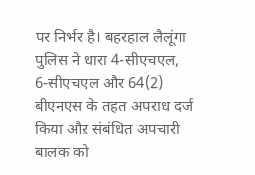पर निर्भर है। बहरहाल लैलूंगा पुलिस ने धारा 4-सीएचएल, 6-सीएचएल और 64(2) बीएनएस के तहत अपराध दर्ज किया औऱ संबंधित अपचारी बालक को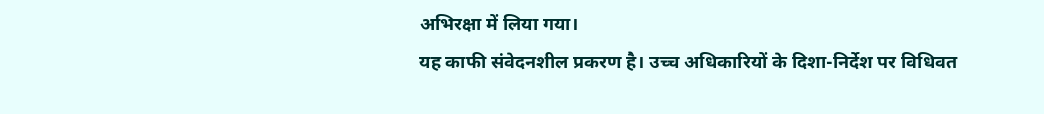अभिरक्षा में लिया गया।
यह काफी संवेदनशील प्रकरण है। उच्च अधिकारियों के दिशा-निर्देश पर विधिवत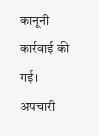कानूनी कार्रवाई की गई। अपचारी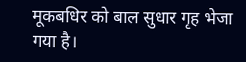मूकबधिर को बाल सुधार गृह भेजा गया है।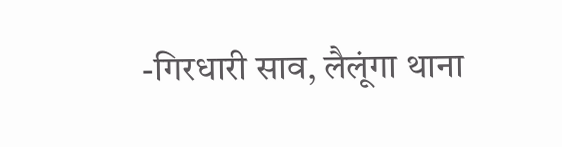-गिरधारी साव, लैलूंगा थाना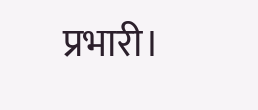प्रभारी।